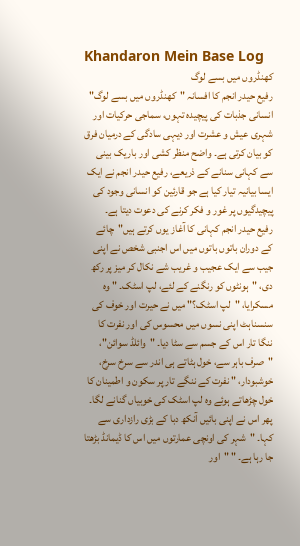Khandaron Mein Base Log
کھنڈروں میں بسے لوگ
رفیع حیدر انجم کا افسانہ "کھنڈروں میں بسے لوگ" انسانی جذبات کی پیچیدہ تہوں، سماجی حرکیات اور شہری عیش و عشرت اور دیہی سادگی کے درمیان فرق کو بیان کرتی ہے۔ واضح منظر کشی اور باریک بینی سے کہانی سنانے کے ذریعے، رفیع حیدر انجم نے ایک ایسا بیانیہ تیار کیا ہے جو قارئین کو انسانی وجود کی پیچیدگیوں پر غور و فکر کرنے کی دعوت دیتا ہے۔
رفیع حیدر انجم کہانی کا آغاز یوں کرتے ہیں"چائے کے دوران باتوں باتوں میں اس اجنبی شخص نے اپنی جیب سے ایک عجیب و غریب شے نکال کر میز پر رکھ دی، "ہونٹوں کو رنگنے کے لئے، لپ اسٹک۔ " وہ مسکرایا، "لپ اسٹک؟" میں نے حیرت اور خوف کی سنسناہٹ اپنی نسوں میں محسوس کی اور نفرت کا ننگا تار اس کے جسم سے سٹا دیا۔ "وائلڈ سوائن"، "صرف باہر سے، خول ہٹاتے ہی اندر سے سرخ سرخ، خوشبودار، " نفرت کے ننگے تار پر سکون و اطمینان کا خول چڑھاتے ہوئے وہ لپ اسٹک کی خوبیاں گنانے لگا۔ پھر اس نے اپنی بائیں آنکھ دبا کے بڑی رازداری سے کہا۔ "شہر کی اونچی عمارتوں میں اس کا ڈیمانڈ بڑھتا جا رہا ہے۔ " "اور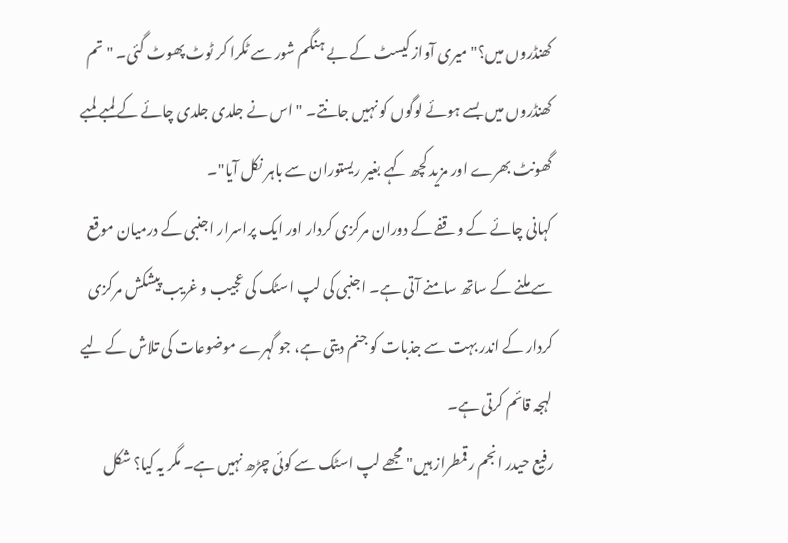کھنڈروں میں؟" میری آواز کیسٹ کے بے ہنگم شور سے ٹکرا کر ٹوٹ پھوٹ گئی۔ "تم کھنڈروں میں بسے ہوئے لوگوں کو نہیں جانتے۔ " اس نے جلدی جلدی چائے کے لمبے لمبے گھونٹ بھرے اور مزید کچھ کہے بغیر ریستوران سے باہر نکل آیا"۔
کہانی چائے کے وقفے کے دوران مرکزی کردار اور ایک پراسرار اجنبی کے درمیان موقع سے ملنے کے ساتھ سامنے آتی ہے۔ اجنبی کی لپ اسٹک کی عجیب و غریب پیشکش مرکزی کردار کے اندر بہت سے جذبات کو جنم دیتی ہے، جو گہرے موضوعات کی تلاش کے لیے لہجہ قائم کرتی ہے۔
رفیع حیدر انجم رقمطراز ہیں"مجھے لپ اسٹک سے کوئی چڑھ نہیں ہے۔ مگر یہ کیا؟ شکل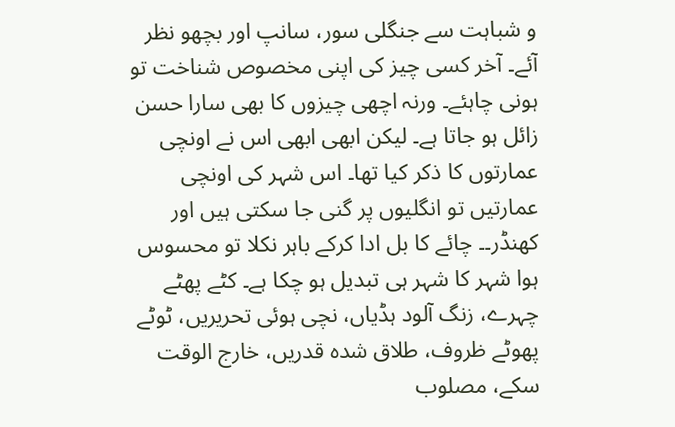و شباہت سے جنگلی سور، سانپ اور بچھو نظر آئے۔ آخر کسی چیز کی اپنی مخصوص شناخت تو ہونی چاہئے۔ ورنہ اچھی چیزوں کا بھی سارا حسن زائل ہو جاتا ہے۔ لیکن ابھی ابھی اس نے اونچی عمارتوں کا ذکر کیا تھا۔ اس شہر کی اونچی عمارتیں تو انگلیوں پر گنی جا سکتی ہیں اور کھنڈر۔۔ چائے کا بل ادا کرکے باہر نکلا تو محسوس ہوا شہر کا شہر ہی تبدیل ہو چکا ہے۔ کٹے پھٹے چہرے، زنگ آلود ہڈیاں، نچی ہوئی تحریریں، ٹوٹے پھوٹے ظروف، طلاق شدہ قدریں، خارج الوقت سکے، مصلوب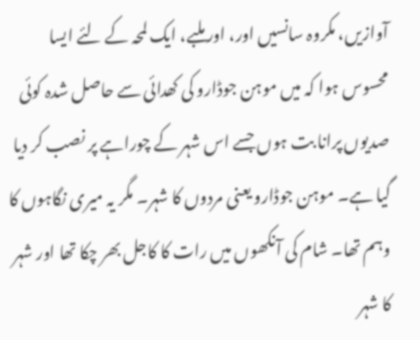آوازیں، مکروہ سانسیں اور، اور ملبے، ایک لمحہ کے لئے ایسا محسوس ہوا کہ میں موہن جوڈارو کی کھدائی سے حاصل شدہ کوئی صدیوں پرانا بت ہوں جسے اس شہر کے چوراہے پر نصب کر دیا گیا ہے۔ موہن جوڈارو یعنی مردوں کا شہر۔ مگر یہ میری نگاہوں کا وہم تھا۔ شام کی آنکھوں میں رات کا کاجل بھر چکا تھا اور شہر کا شہر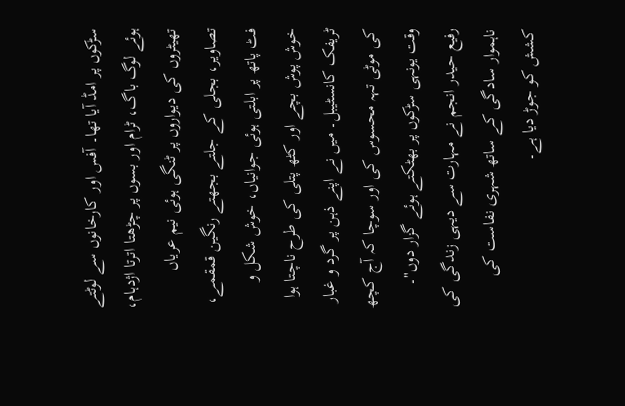سڑکوں پر امڈ آیا تھا۔ آفس اور کارخانوں سے لوٹتے ہوئے لوگ باگ، ٹرام اور بسوں پر چڑھتا اترتا اژدہام، تھیٹروں کی دیواروں پر ٹنگی ہوئی نیم عریاں تصاویر، بجلی کے جلتے بجھتے رنگین قمقمے، فٹ پاتھ پر ابلتی ہوئی جوانیاں، خوش شکل و خوش پوش بچے اور کٹھ پتلی کی طرح ناچتا ہوا ٹریفک کانسٹیبل۔ میں نے اپنے ذہن پر گرد و غبار کی موٹی تہہ محسوس کی اور سوچا کہ آج کچھ وقت یونہی سڑکوں پر بھٹکتے ہوئے گزار دوں"۔
رفیع حیدر انجم نے مہارت سے دیہی زندگی کی ناہموار سادگی کے ساتھ شہری نفاست کی کشش کو جوڑ دیا ہے۔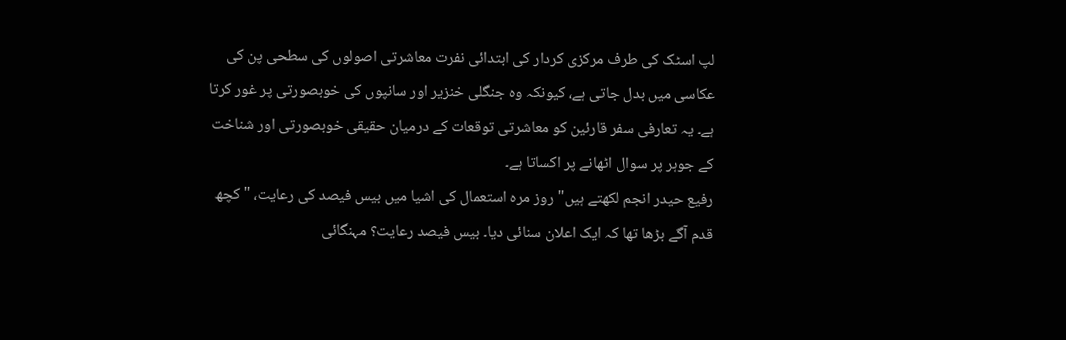لپ اسٹک کی طرف مرکزی کردار کی ابتدائی نفرت معاشرتی اصولوں کی سطحی پن کی عکاسی میں بدل جاتی ہے، کیونکہ وہ جنگلی خنزیر اور سانپوں کی خوبصورتی پر غور کرتا ہے۔ یہ تعارفی سفر قارئین کو معاشرتی توقعات کے درمیان حقیقی خوبصورتی اور شناخت کے جوہر پر سوال اٹھانے پر اکساتا ہے۔
رفیع حیدر انجم لکھتے ہیں"روز مرہ استعمال کی اشیا میں بیس فیصد کی رعایت، " کچھ قدم آگے بڑھا تھا کہ ایک اعلان سنائی دیا۔ بیس فیصد رعایت؟ مہنگائی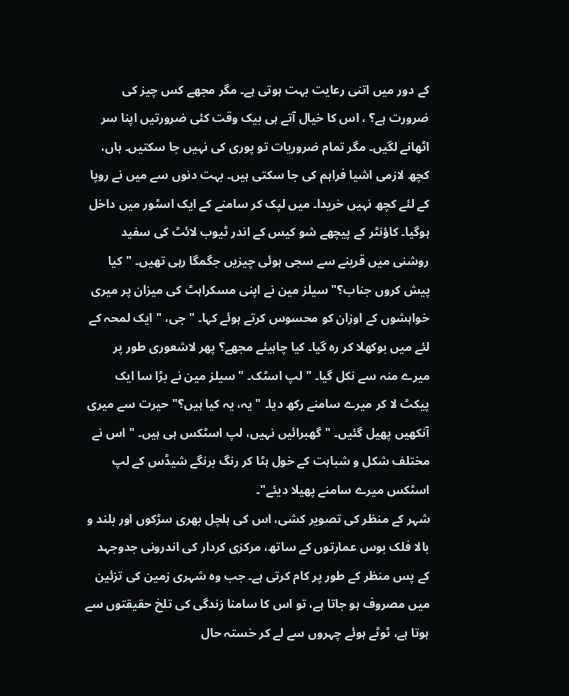کے دور میں اتنی رعایت بہت ہوتی ہے۔ مگر مجھے کس چیز کی ضرورت ہے؟ ، اس کا خیال آتے ہی بیک وقت کئی ضرورتیں اپنا سر اٹھانے لگیں۔ مگر تمام ضروریات تو پوری کی نہیں جا سکتیں۔ ہاں، کچھ لازمی اشیا فراہم کی جا سکتی ہیں۔ بہت دنوں سے میں نے روپا کے لئے کچھ نہیں خریدا۔ میں لپک کر سامنے کے ایک اسٹور میں داخل ہوگیا۔ کاؤنٹر کے پیچھے شو کیس کے اندر ٹیوب لائٹ کی سفید روشنی میں قرینے سے سجی ہوئی چیزیں جگمگا رہی تھیں۔ "کیا پیش کروں جناب؟" سیلز مین نے اپنی مسکراہٹ کی میزان پر میری خواہشوں کے اوزان کو محسوس کرتے ہوئے کہا۔ "جی، " ایک لمحہ کے لئے میں بوکھلا کر رہ گیا۔ کیا چاہیئے مجھے؟ پھر لاشعوری طور پر میرے منہ سے نکل گیا۔ "لپ اسٹک۔ " سیلز مین نے بڑا سا ایک پیکٹ لا کر میرے سامنے رکھ دیا۔ "یہ، یہ کیا ہیں؟" حیرت سے میری آنکھیں پھیل گئیں۔ "گھبرائیں نہیں، لپ اسٹکس ہی ہیں۔ " اس نے مختلف شکل و شباہت کے خول ہٹا کر رنگ برنگے شیڈس کے لپ اسٹکس میرے سامنے پھیلا دیئے"۔
شہر کے منظر کی تصویر کشی، اس کی ہلچل بھری سڑکوں اور بلند و بالا فلک بوس عمارتوں کے ساتھ، مرکزی کردار کی اندرونی جدوجہد کے پس منظر کے طور پر کام کرتی ہے۔ جب وہ شہری زمین کی تزئین میں مصروف ہو جاتا ہے، تو اس کا سامنا زندگی کی تلخ حقیقتوں سے ہوتا ہے، ٹوٹے ہوئے چہروں سے لے کر خستہ حال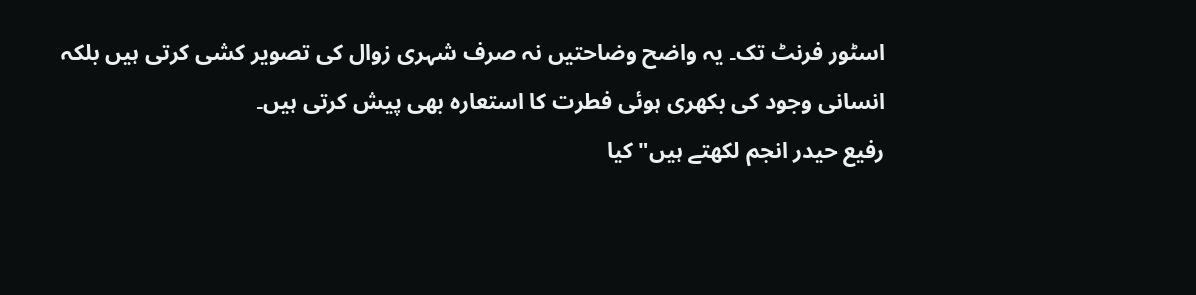اسٹور فرنٹ تک۔ یہ واضح وضاحتیں نہ صرف شہری زوال کی تصویر کشی کرتی ہیں بلکہ انسانی وجود کی بکھری ہوئی فطرت کا استعارہ بھی پیش کرتی ہیں۔
رفیع حیدر انجم لکھتے ہیں"کیا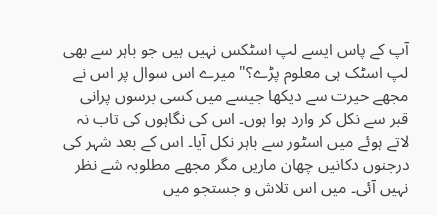آپ کے پاس ایسے لپ اسٹکس نہیں ہیں جو باہر سے بھی لپ اسٹک ہی معلوم پڑے؟" میرے اس سوال پر اس نے مجھے حیرت سے دیکھا جیسے میں کسی برسوں پرانی قبر سے نکل کر وارد ہوا ہوں۔ اس کی نگاہوں کی تاب نہ لاتے ہوئے میں اسٹور سے باہر نکل آیا۔ اس کے بعد شہر کی درجنوں دکانیں چھان ماریں مگر مجھے مطلوبہ شے نظر نہیں آئی۔ میں اس تلاش و جستجو میں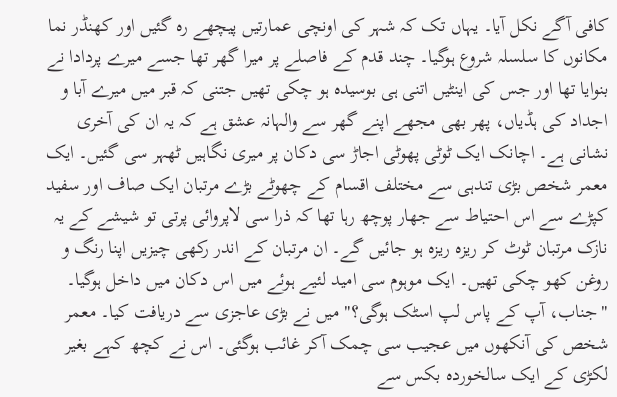کافی آگے نکل آیا۔ یہاں تک کہ شہر کی اونچی عمارتیں پیچھے رہ گئیں اور کھنڈر نما مکانوں کا سلسلہ شروع ہوگیا۔ چند قدم کے فاصلے پر میرا گھر تھا جسے میرے پردادا نے بنوایا تھا اور جس کی اینٹیں اتنی ہی بوسیدہ ہو چکی تھیں جتنی کہ قبر میں میرے آبا و اجداد کی ہڈیاں، پھر بھی مجھے اپنے گھر سے والہانہ عشق ہے کہ یہ ان کی آخری نشانی ہے۔ اچانک ایک ٹوٹی پھوٹی اجاڑ سی دکان پر میری نگاہیں ٹھہر سی گئیں۔ ایک معمر شخص بڑی تندہی سے مختلف اقسام کے چھوٹے بڑے مرتبان ایک صاف اور سفید کپڑے سے اس احتیاط سے جھار پوچھ رہا تھا کہ ذرا سی لاپروائی پرتی تو شیشے کے یہ نازک مرتبان ٹوٹ کر ریزہ ریزہ ہو جائیں گے۔ ان مرتبان کے اندر رکھی چیزیں اپنا رنگ و روغن کھو چکی تھیں۔ ایک موہوم سی امید لئیے ہوئے میں اس دکان میں داخل ہوگیا۔ "جناب، آپ کے پاس لپ اسٹک ہوگی؟" میں نے بڑی عاجزی سے دریافت کیا۔ معمر شخص کی آنکھوں میں عجیب سی چمک آکر غائب ہوگئی۔ اس نے کچھ کہے بغیر لکڑی کے ایک سالخوردہ بکس سے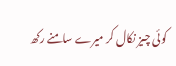کوئی چیز نکال کر میرے سامنے رکھ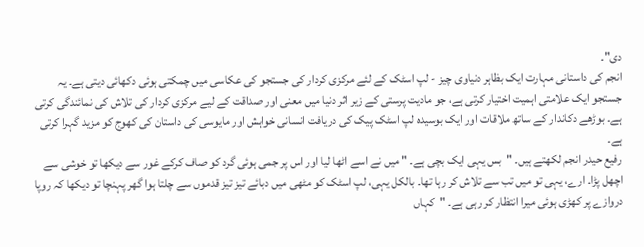دی"۔
انجم کی داستانی مہارت ایک بظاہر دنیاوی چیز - لپ اسٹک کے لئے مرکزی کردار کی جستجو کی عکاسی میں چمکتی ہوئی دکھائی دیتی ہے۔ یہ جستجو ایک علامتی اہمیت اختیار کرتی ہے، جو مادیت پرستی کے زیر اثر دنیا میں معنی اور صداقت کے لیے مرکزی کردار کی تلاش کی نمائندگی کرتی ہے۔ بوڑھے دکاندار کے ساتھ ملاقات اور ایک بوسیدہ لپ اسٹک پیک کی دریافت انسانی خواہش اور مایوسی کی داستان کی کھوج کو مزید گہرا کرتی ہے۔
رفیع حیدر انجم لکھتے ہیں۔ "بس یہی ایک بچی ہے۔ " میں نے اسے اٹھا لیا اور اس پر جمی ہوئی گرد کو صاف کرکے غور سے دیکھا تو خوشی سے اچھل پڑا۔ ارے، یہی تو میں تب سے تلاش کر رہا تھا۔ بالکل یہی، لپ اسٹک کو مٹھی میں دبائے تیز تیز قدموں سے چلتا ہوا گھر پہنچا تو دیکھا کہ روپا دروازے پر کھڑی ہوئی میرا انتظار کر رہی ہے۔ "کہاں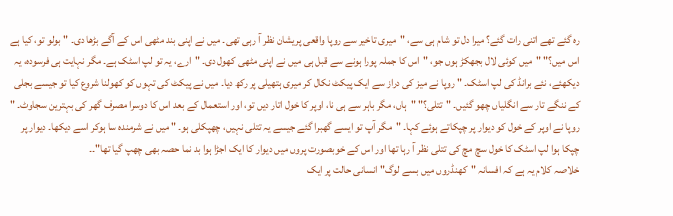رہ گئے تھے اتنی رات گئے؟ میرا دل تو شام ہی سے، "میری تاخیر سے روپا واقعی پریشان نظر آ رہی تھی۔ میں نے اپنی بند مٹھی اس کے آگے بڑھا دی۔ "بولو تو، کیا ہے اس میں؟" "میں کوئی لال بجھکڑ ہوں جو، "اس کا جملہ پورا ہونے سے قبل ہی میں نے اپنی مٹھی کھول دی۔ "ارے، یہ تو لپ اسٹک ہے۔ مگر نہایت ہی فرسودہ، یہ دیکھئے، نئے برانڈ کی لپ اسٹک۔ " روپا نے میز کی دراز سے ایک پیکٹ نکال کر میری ہتھیلی پر رکھ دیا۔ میں نے پیکٹ کی تہوں کو کھولنا شروع کیا تو جیسے بجلی کے ننگے تار سے انگلیاں چھو گئیں۔ "تتلی؟" "ہاں، مگر باہر سے ہی نا، اوپر کا خول اتار دیں تو، اور استعمال کے بعد اس کا دوسرا مصرف گھر کی بہترین سجاوٹ۔ " روپا نے اوپر کے خول کو دیوار پر چپکاتے ہوئے کہا۔ "مگر آپ تو ایسے گھبرا گئے جیسے یہ تتلی نہیں، چھپکلی ہو۔ " میں نے شرمندہ سا ہوکر اسے دیکھا۔ دیوار پر چپکا ہوا لپ اسٹک کا خول سچ مچ کی تتلی نظر آ رہا تھا اور اس کے خوبصورت پروں میں دیوار کا ایک اجڑا ہوا بد نما حصہ بھی چھپ گیا تھا"۔۔
خلاصہ کلام یہ ہے کہ افسانہ "کھنڈروں میں بسے لوگ" انسانی حالت پر ایک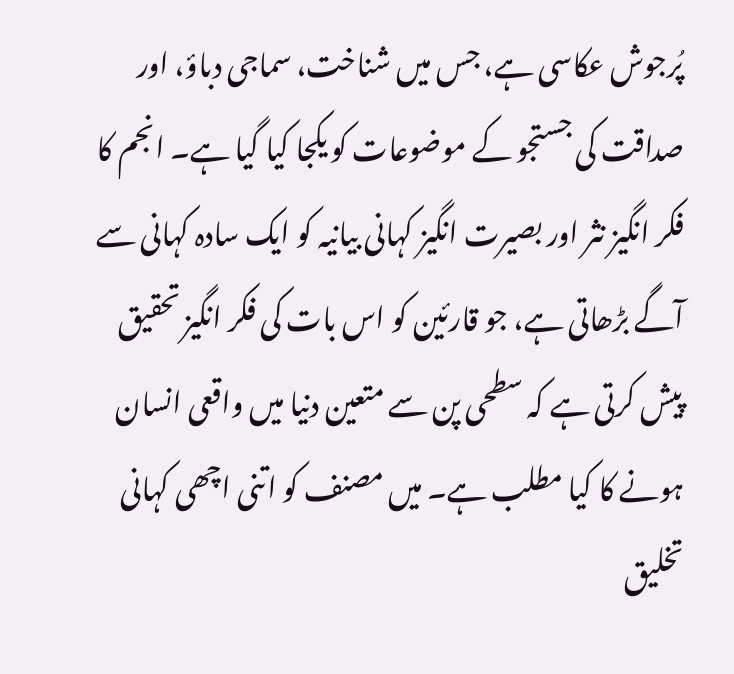پُرجوش عکاسی ہے، جس میں شناخت، سماجی دباؤ، اور صداقت کی جستجو کے موضوعات کو یکجا کیا گیا ہے۔ انجم کا فکر انگیز نثر اور بصیرت انگیز کہانی بیانیہ کو ایک سادہ کہانی سے آگے بڑھاتی ہے، جو قارئین کو اس بات کی فکر انگیز تحقیق پیش کرتی ہے کہ سطحی پن سے متعین دنیا میں واقعی انسان ہونے کا کیا مطلب ہے۔ میں مصنف کو اتنی اچھی کہانی تخلیق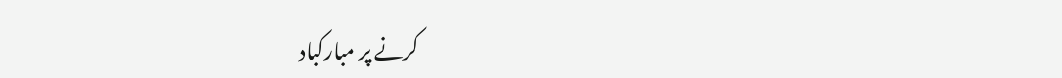کرنے پر مبارکباد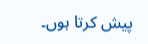پیش کرتا ہوں۔